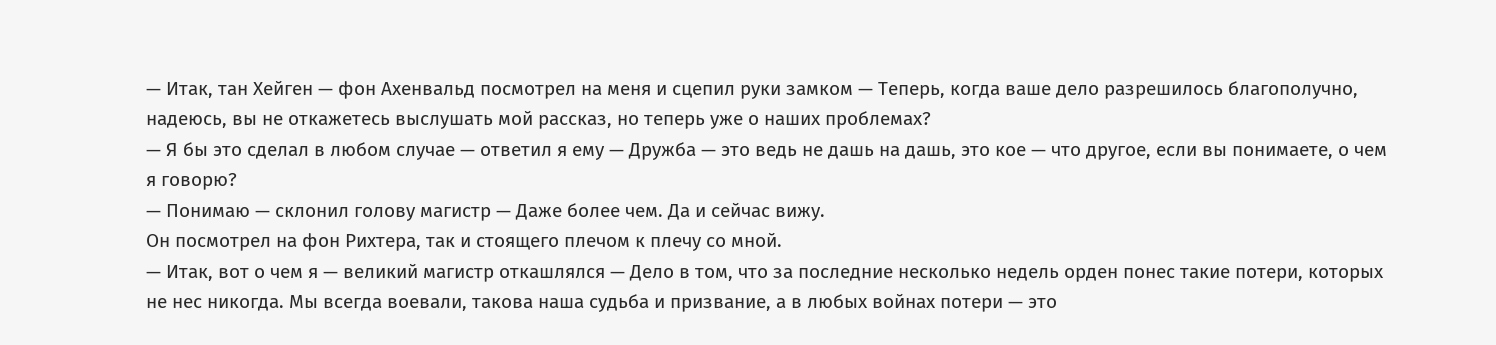— Итак, тан Хейген — фон Ахенвальд посмотрел на меня и сцепил руки замком — Теперь, когда ваше дело разрешилось благополучно, надеюсь, вы не откажетесь выслушать мой рассказ, но теперь уже о наших проблемах?
— Я бы это сделал в любом случае — ответил я ему — Дружба — это ведь не дашь на дашь, это кое — что другое, если вы понимаете, о чем я говорю?
— Понимаю — склонил голову магистр — Даже более чем. Да и сейчас вижу.
Он посмотрел на фон Рихтера, так и стоящего плечом к плечу со мной.
— Итак, вот о чем я — великий магистр откашлялся — Дело в том, что за последние несколько недель орден понес такие потери, которых не нес никогда. Мы всегда воевали, такова наша судьба и призвание, а в любых войнах потери — это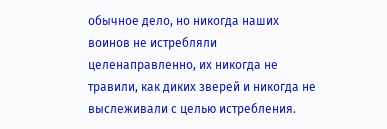обычное дело, но никогда наших воинов не истребляли целенаправленно, их никогда не травили, как диких зверей и никогда не выслеживали с целью истребления.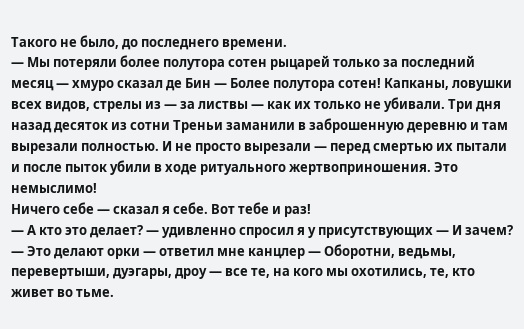Такого не было, до последнего времени.
— Мы потеряли более полутора сотен рыцарей только за последний месяц — хмуро сказал де Бин — Более полутора сотен! Капканы, ловушки всех видов, стрелы из — за листвы — как их только не убивали. Три дня назад десяток из сотни Треньи заманили в заброшенную деревню и там вырезали полностью. И не просто вырезали — перед смертью их пытали и после пыток убили в ходе ритуального жертвоприношения. Это немыслимо!
Ничего себе — сказал я себе. Вот тебе и раз!
— А кто это делает? — удивленно спросил я у присутствующих — И зачем?
— Это делают орки — ответил мне канцлер — Оборотни, ведьмы, перевертыши, дуэгары, дроу — все те, на кого мы охотились, те, кто живет во тьме.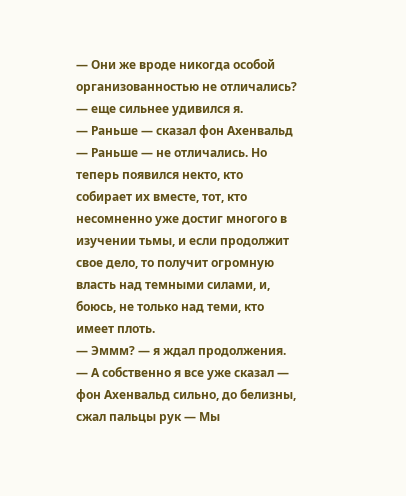— Они же вроде никогда особой организованностью не отличались? — еще сильнее удивился я.
— Раньше — сказал фон Ахенвальд — Раньше — не отличались. Но теперь появился некто, кто собирает их вместе, тот, кто несомненно уже достиг многого в изучении тьмы, и если продолжит свое дело, то получит огромную власть над темными силами, и, боюсь, не только над теми, кто имеет плоть.
— Эммм? — я ждал продолжения.
— А собственно я все уже сказал — фон Ахенвальд сильно, до белизны, сжал пальцы рук — Мы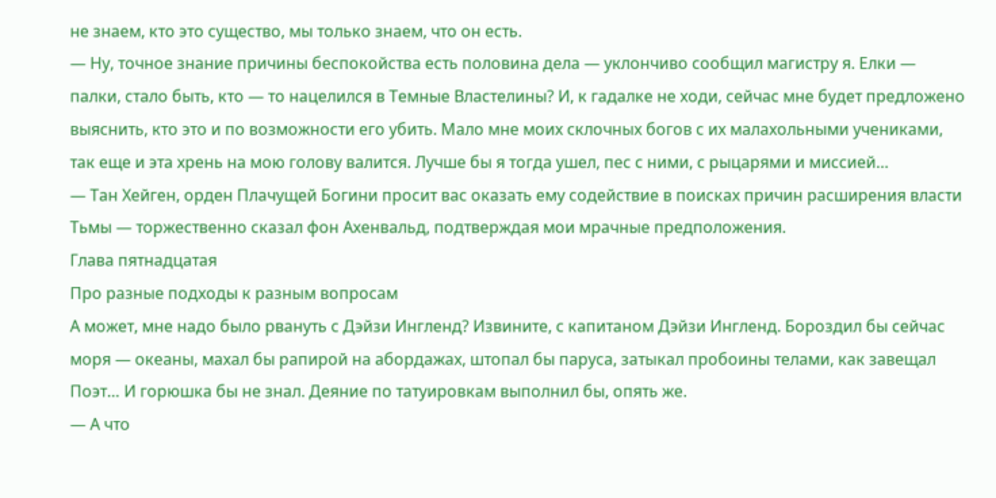не знаем, кто это существо, мы только знаем, что он есть.
— Ну, точное знание причины беспокойства есть половина дела — уклончиво сообщил магистру я. Елки — палки, стало быть, кто — то нацелился в Темные Властелины? И, к гадалке не ходи, сейчас мне будет предложено выяснить, кто это и по возможности его убить. Мало мне моих склочных богов с их малахольными учениками, так еще и эта хрень на мою голову валится. Лучше бы я тогда ушел, пес с ними, с рыцарями и миссией…
— Тан Хейген, орден Плачущей Богини просит вас оказать ему содействие в поисках причин расширения власти Тьмы — торжественно сказал фон Ахенвальд, подтверждая мои мрачные предположения.
Глава пятнадцатая
Про разные подходы к разным вопросам
А может, мне надо было рвануть с Дэйзи Ингленд? Извините, с капитаном Дэйзи Ингленд. Бороздил бы сейчас моря — океаны, махал бы рапирой на абордажах, штопал бы паруса, затыкал пробоины телами, как завещал Поэт… И горюшка бы не знал. Деяние по татуировкам выполнил бы, опять же.
— А что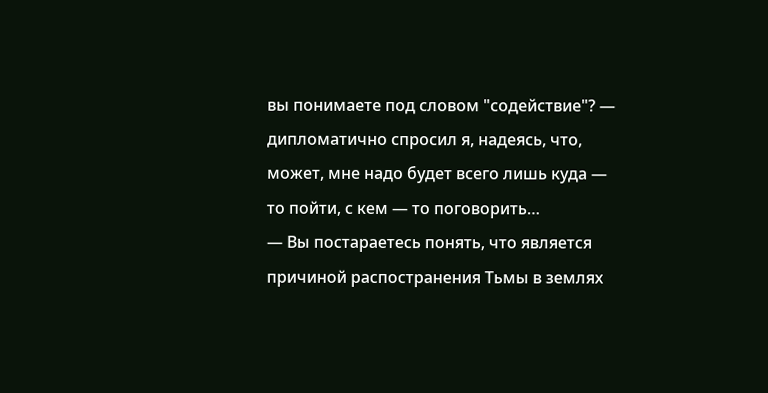вы понимаете под словом "содействие"? — дипломатично спросил я, надеясь, что, может, мне надо будет всего лишь куда — то пойти, с кем — то поговорить…
— Вы постараетесь понять, что является причиной распостранения Тьмы в землях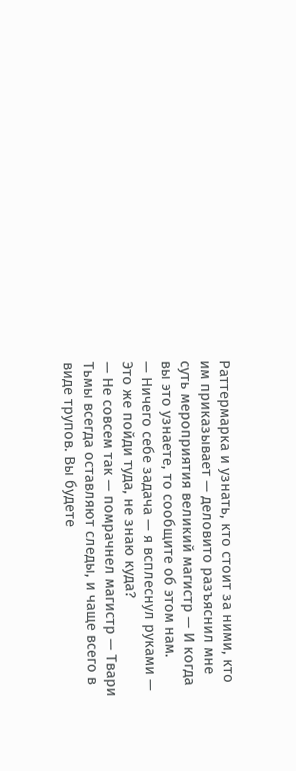Раттермарка и узнать, кто стоит за ними, кто им приказывает — деловито разъяснил мне суть мероприятия великий магистр — И когда вы это узнаете, то сообщите об этом нам.
— Ничего себе задача — я всплеснул руками — Это же пойди туда, не знаю куда?
— Не совсем так — помрачнел магистр — Твари Тьмы всегда оставляют следы, и чаще всего в виде трупов. Вы будете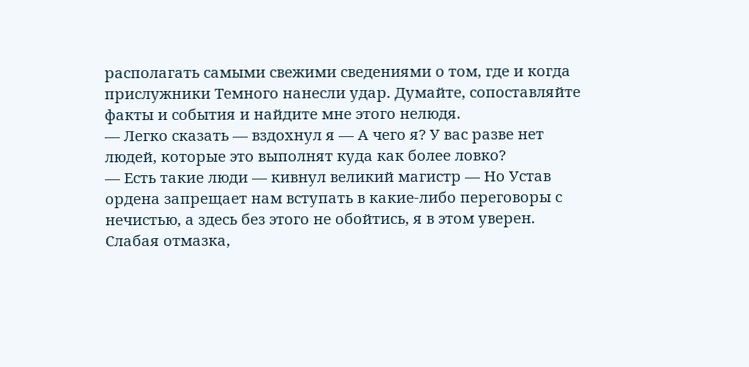располагать самыми свежими сведениями о том, где и когда прислужники Темного нанесли удар. Думайте, сопоставляйте факты и события и найдите мне этого нелюдя.
— Легко сказать — вздохнул я — А чего я? У вас разве нет людей, которые это выполнят куда как более ловко?
— Есть такие люди — кивнул великий магистр — Но Устав ордена запрещает нам вступать в какие-либо переговоры с нечистью, а здесь без этого не обойтись, я в этом уверен.
Слабая отмазка,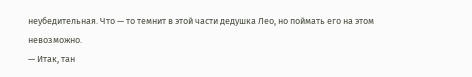неубедительная. Что — то темнит в этой части дедушка Лео, но поймать его на этом невозможно.
— Итак, тан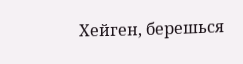Хейген, берешься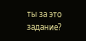ты за это задание?